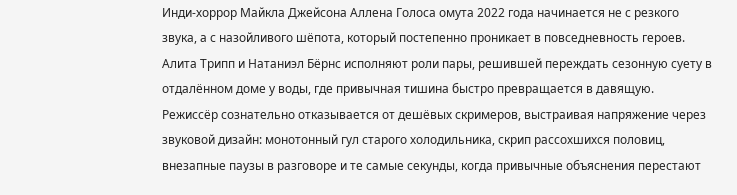Инди-хоррор Майкла Джейсона Аллена Голоса омута 2022 года начинается не с резкого звука, а с назойливого шёпота, который постепенно проникает в повседневность героев. Алита Трипп и Натаниэл Бёрнс исполняют роли пары, решившей переждать сезонную суету в отдалённом доме у воды, где привычная тишина быстро превращается в давящую. Режиссёр сознательно отказывается от дешёвых скримеров, выстраивая напряжение через звуковой дизайн: монотонный гул старого холодильника, скрип рассохшихся половиц, внезапные паузы в разговоре и те самые секунды, когда привычные объяснения перестают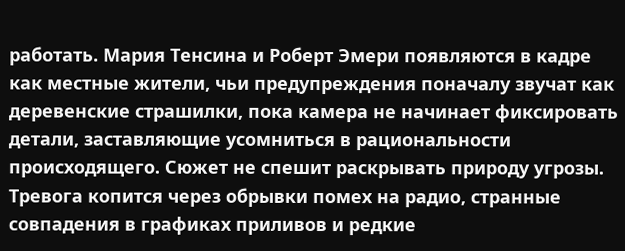работать. Мария Тенсина и Роберт Эмери появляются в кадре как местные жители, чьи предупреждения поначалу звучат как деревенские страшилки, пока камера не начинает фиксировать детали, заставляющие усомниться в рациональности происходящего. Сюжет не спешит раскрывать природу угрозы. Тревога копится через обрывки помех на радио, странные совпадения в графиках приливов и редкие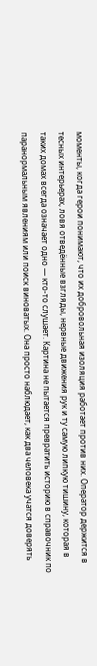моменты, когда герои понимают, что их добровольная изоляция работает против них. Оператор держится в тесных интерьерах, ловя отведённые взгляды, нервные движения рук и ту самую липкую тишину, которая в таких домах всегда означает одно — кто-то слушает. Картина не пытается превратить историю в справочник по паранормальным явлениям или поиск виноватых. Она просто наблюдает, как два человека учатся доверять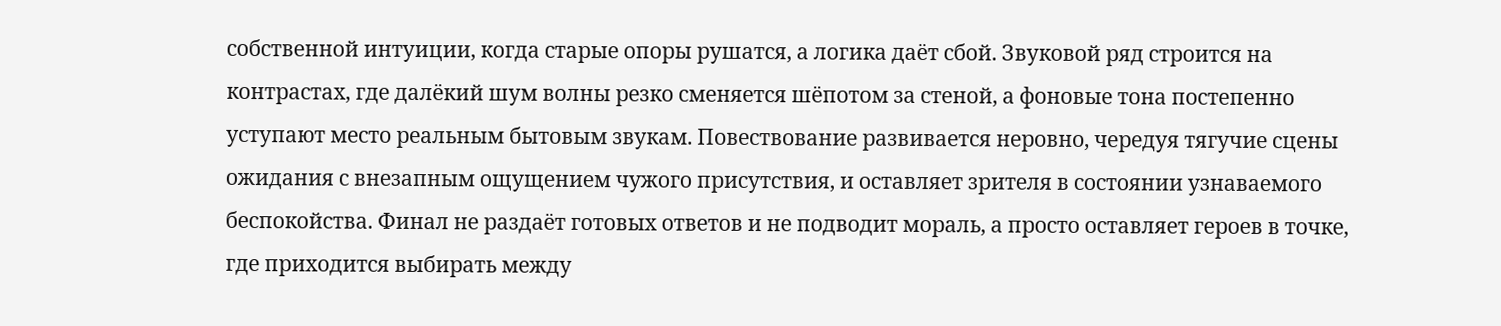собственной интуиции, когда старые опоры рушатся, а логика даёт сбой. Звуковой ряд строится на контрастах, где далёкий шум волны резко сменяется шёпотом за стеной, а фоновые тона постепенно уступают место реальным бытовым звукам. Повествование развивается неровно, чередуя тягучие сцены ожидания с внезапным ощущением чужого присутствия, и оставляет зрителя в состоянии узнаваемого беспокойства. Финал не раздаёт готовых ответов и не подводит мораль, а просто оставляет героев в точке, где приходится выбирать между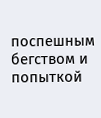поспешным бегством и попыткой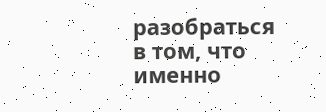разобраться в том, что именно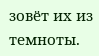зовёт их из темноты.